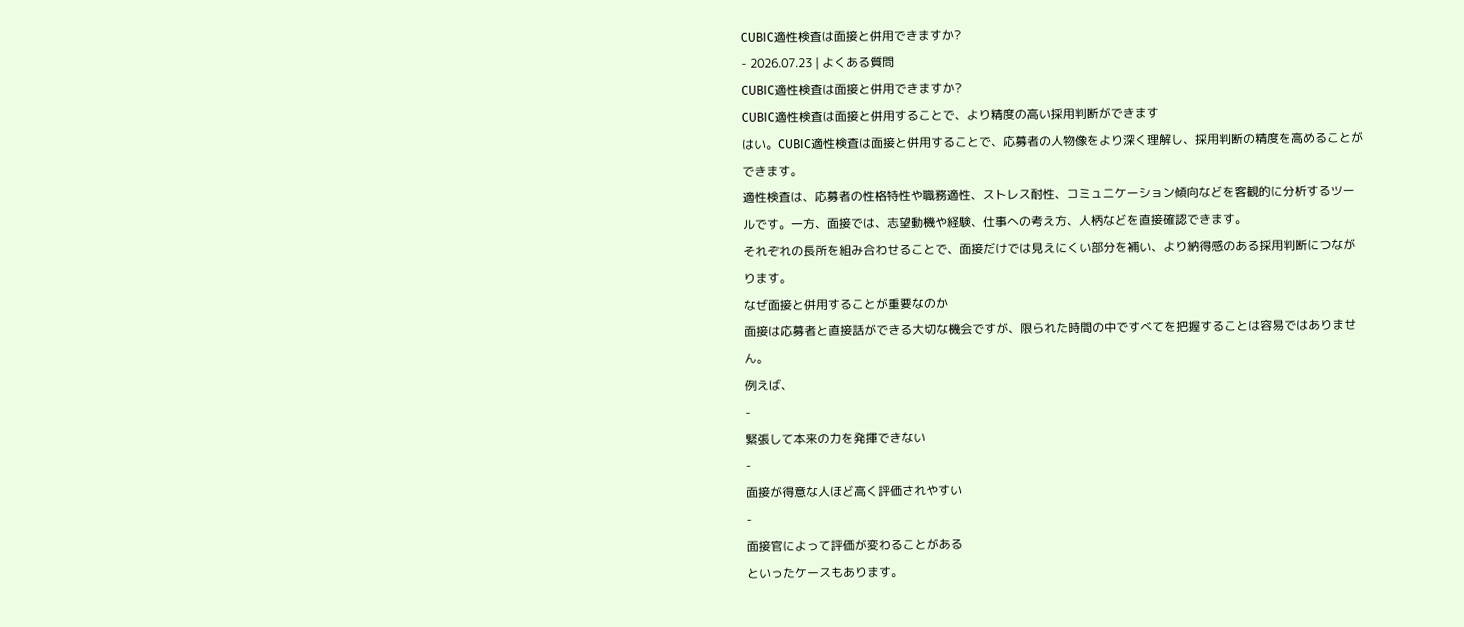CUBIC適性検査は面接と併用できますか?
- 2026.07.23 | よくある質問
CUBIC適性検査は面接と併用できますか?
CUBIC適性検査は面接と併用することで、より精度の高い採用判断ができます
はい。CUBIC適性検査は面接と併用することで、応募者の人物像をより深く理解し、採用判断の精度を高めることができます。
適性検査は、応募者の性格特性や職務適性、ストレス耐性、コミュニケーション傾向などを客観的に分析するツールです。一方、面接では、志望動機や経験、仕事への考え方、人柄などを直接確認できます。
それぞれの長所を組み合わせることで、面接だけでは見えにくい部分を補い、より納得感のある採用判断につながります。
なぜ面接と併用することが重要なのか
面接は応募者と直接話ができる大切な機会ですが、限られた時間の中ですべてを把握することは容易ではありません。
例えば、
-
緊張して本来の力を発揮できない
-
面接が得意な人ほど高く評価されやすい
-
面接官によって評価が変わることがある
といったケースもあります。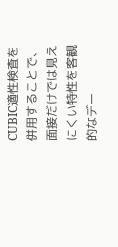CUBIC適性検査を併用することで、面接だけでは見えにくい特性を客観的なデー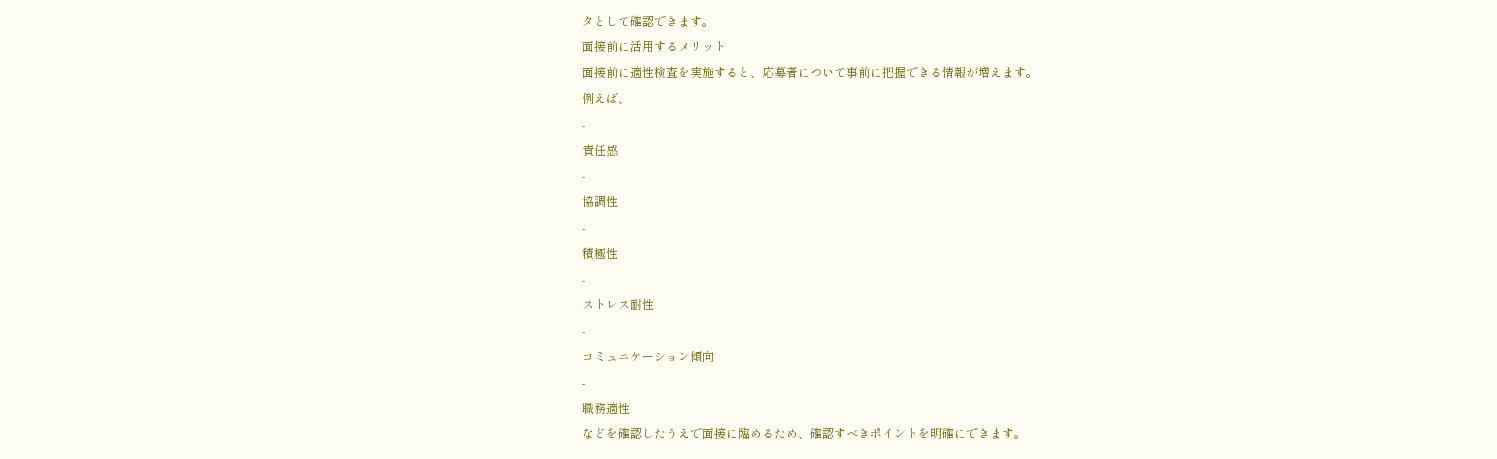タとして確認できます。
面接前に活用するメリット
面接前に適性検査を実施すると、応募者について事前に把握できる情報が増えます。
例えば、
-
責任感
-
協調性
-
積極性
-
ストレス耐性
-
コミュニケーション傾向
-
職務適性
などを確認したうえで面接に臨めるため、確認すべきポイントを明確にできます。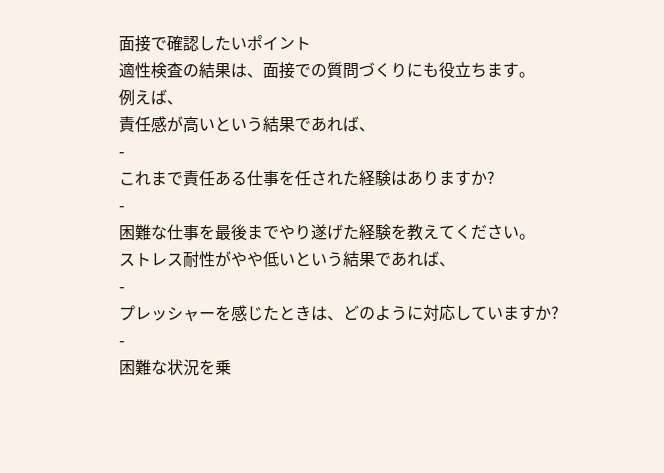面接で確認したいポイント
適性検査の結果は、面接での質問づくりにも役立ちます。
例えば、
責任感が高いという結果であれば、
-
これまで責任ある仕事を任された経験はありますか?
-
困難な仕事を最後までやり遂げた経験を教えてください。
ストレス耐性がやや低いという結果であれば、
-
プレッシャーを感じたときは、どのように対応していますか?
-
困難な状況を乗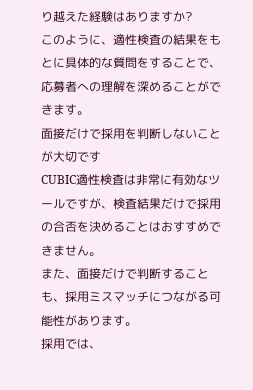り越えた経験はありますか?
このように、適性検査の結果をもとに具体的な質問をすることで、応募者への理解を深めることができます。
面接だけで採用を判断しないことが大切です
CUBIC適性検査は非常に有効なツールですが、検査結果だけで採用の合否を決めることはおすすめできません。
また、面接だけで判断することも、採用ミスマッチにつながる可能性があります。
採用では、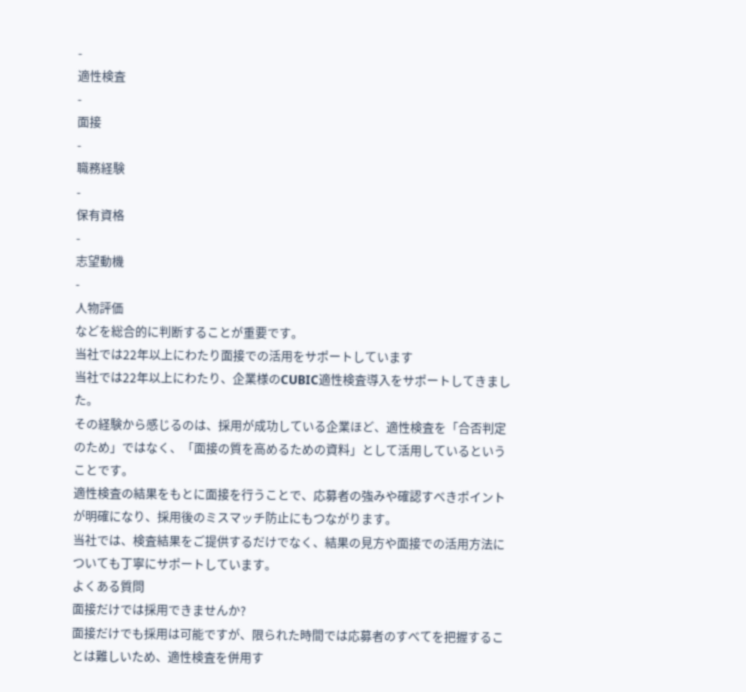-
適性検査
-
面接
-
職務経験
-
保有資格
-
志望動機
-
人物評価
などを総合的に判断することが重要です。
当社では22年以上にわたり面接での活用をサポートしています
当社では22年以上にわたり、企業様のCUBIC適性検査導入をサポートしてきました。
その経験から感じるのは、採用が成功している企業ほど、適性検査を「合否判定のため」ではなく、「面接の質を高めるための資料」として活用しているということです。
適性検査の結果をもとに面接を行うことで、応募者の強みや確認すべきポイントが明確になり、採用後のミスマッチ防止にもつながります。
当社では、検査結果をご提供するだけでなく、結果の見方や面接での活用方法についても丁寧にサポートしています。
よくある質問
面接だけでは採用できませんか?
面接だけでも採用は可能ですが、限られた時間では応募者のすべてを把握することは難しいため、適性検査を併用す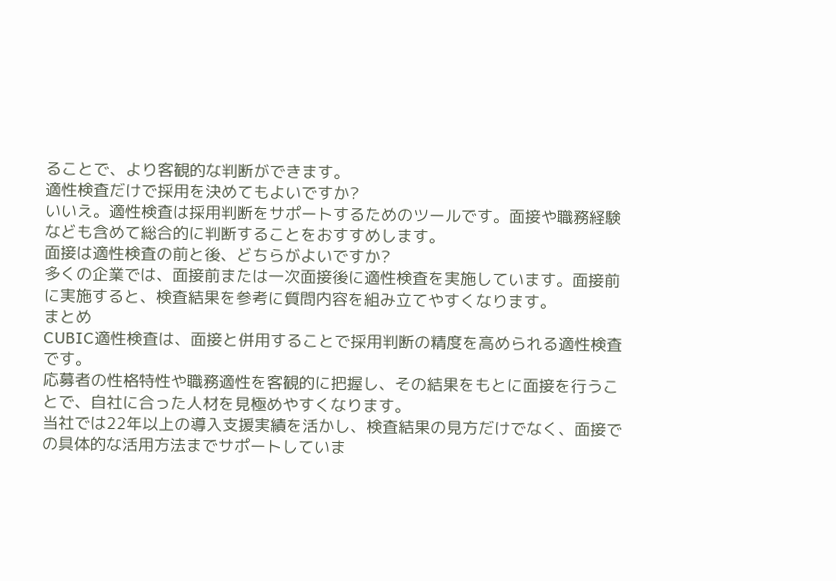ることで、より客観的な判断ができます。
適性検査だけで採用を決めてもよいですか?
いいえ。適性検査は採用判断をサポートするためのツールです。面接や職務経験なども含めて総合的に判断することをおすすめします。
面接は適性検査の前と後、どちらがよいですか?
多くの企業では、面接前または一次面接後に適性検査を実施しています。面接前に実施すると、検査結果を参考に質問内容を組み立てやすくなります。
まとめ
CUBIC適性検査は、面接と併用することで採用判断の精度を高められる適性検査です。
応募者の性格特性や職務適性を客観的に把握し、その結果をもとに面接を行うことで、自社に合った人材を見極めやすくなります。
当社では22年以上の導入支援実績を活かし、検査結果の見方だけでなく、面接での具体的な活用方法までサポートしていま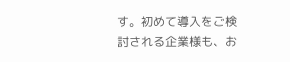す。初めて導入をご検討される企業様も、お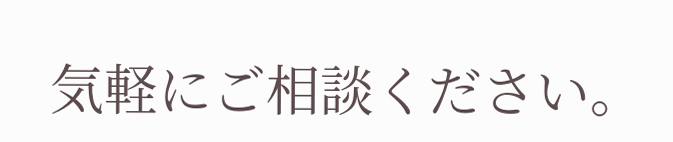気軽にご相談ください。